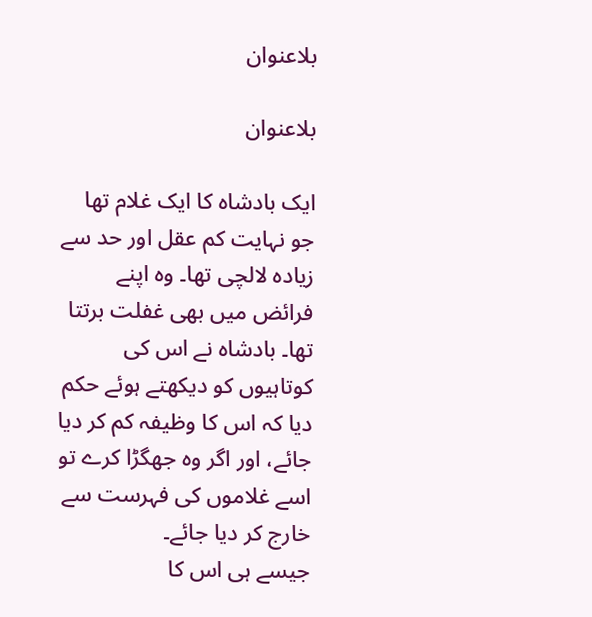بلاعنوان

بلاعنوان

ایک بادشاہ کا ایک غلام تھا جو نہایت کم عقل اور حد سے زیادہ لالچی تھا۔ وہ اپنے فرائض میں بھی غفلت برتتا تھا۔ بادشاہ نے اس کی کوتاہیوں کو دیکھتے ہوئے حکم دیا کہ اس کا وظیفہ کم کر دیا جائے، اور اگر وہ جھگڑا کرے تو اسے غلاموں کی فہرست سے خارج کر دیا جائے۔
جیسے ہی اس کا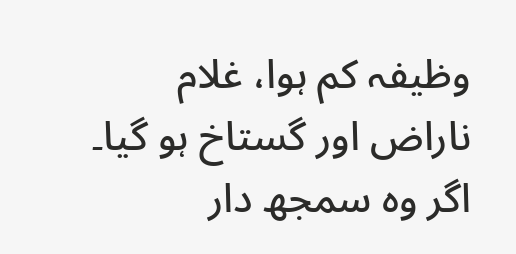وظیفہ کم ہوا، غلام ناراض اور گستاخ ہو گیا۔ اگر وہ سمجھ دار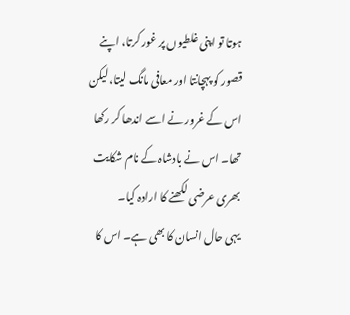ہوتا تو اپنی غلطیوں پر غور کرتا، اپنے قصور کو پہچانتا اور معافی مانگ لیتا، لیکن اس کے غرور نے اسے اندھا کر رکھا تھا۔ اس نے بادشاہ کے نام شکایت بھری عرضی لکھنے کا ارادہ کیا۔
یہی حال انسان کا بھی ہے۔ اس کا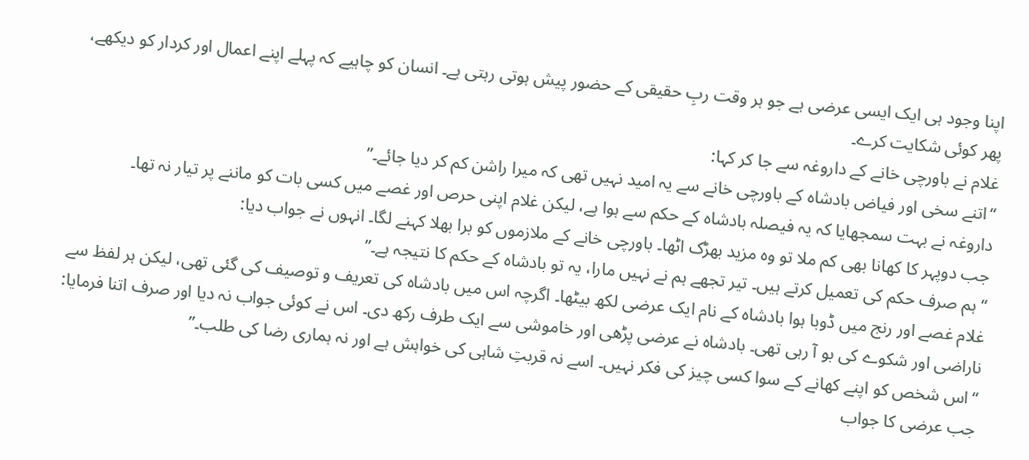اپنا وجود ہی ایک ایسی عرضی ہے جو ہر وقت ربِ حقیقی کے حضور پیش ہوتی رہتی ہے۔ انسان کو چاہیے کہ پہلے اپنے اعمال اور کردار کو دیکھے، پھر کوئی شکایت کرے۔
غلام نے باورچی خانے کے داروغہ سے جا کر کہا:
“اتنے سخی اور فیاض بادشاہ کے باورچی خانے سے یہ امید نہیں تھی کہ میرا راشن کم کر دیا جائے۔”
داروغہ نے بہت سمجھایا کہ یہ فیصلہ بادشاہ کے حکم سے ہوا ہے، لیکن غلام اپنی حرص اور غصے میں کسی بات کو ماننے پر تیار نہ تھا۔
جب دوپہر کا کھانا بھی کم ملا تو وہ مزید بھڑک اٹھا۔ باورچی خانے کے ملازموں کو برا بھلا کہنے لگا۔ انہوں نے جواب دیا:
“ہم صرف حکم کی تعمیل کرتے ہیں۔ تیر تجھے ہم نے نہیں مارا، یہ تو بادشاہ کے حکم کا نتیجہ ہے۔”
غلام غصے اور رنج میں ڈوبا ہوا بادشاہ کے نام ایک عرضی لکھ بیٹھا۔ اگرچہ اس میں بادشاہ کی تعریف و توصیف کی گئی تھی، لیکن ہر لفظ سے ناراضی اور شکوے کی بو آ رہی تھی۔ بادشاہ نے عرضی پڑھی اور خاموشی سے ایک طرف رکھ دی۔ اس نے کوئی جواب نہ دیا اور صرف اتنا فرمایا:
“اس شخص کو اپنے کھانے کے سوا کسی چیز کی فکر نہیں۔ اسے نہ قربتِ شاہی کی خواہش ہے اور نہ ہماری رضا کی طلب۔”
جب عرضی کا جواب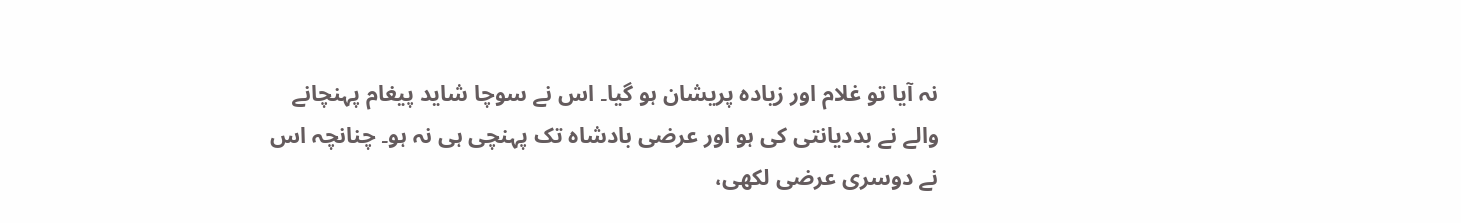نہ آیا تو غلام اور زیادہ پریشان ہو گیا۔ اس نے سوچا شاید پیغام پہنچانے والے نے بددیانتی کی ہو اور عرضی بادشاہ تک پہنچی ہی نہ ہو۔ چنانچہ اس نے دوسری عرضی لکھی،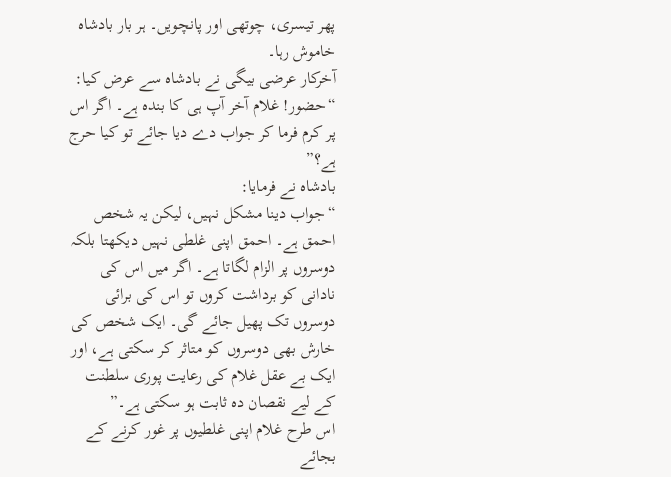پھر تیسری، چوتھی اور پانچویں۔ ہر بار بادشاہ خاموش رہا۔
آخرکار عرضی بیگی نے بادشاہ سے عرض کیا:
“حضور! غلام آخر آپ ہی کا بندہ ہے۔ اگر اس پر کرم فرما کر جواب دے دیا جائے تو کیا حرج ہے؟”
بادشاہ نے فرمایا:
“جواب دینا مشکل نہیں، لیکن یہ شخص احمق ہے۔ احمق اپنی غلطی نہیں دیکھتا بلکہ دوسروں پر الزام لگاتا ہے۔ اگر میں اس کی نادانی کو برداشت کروں تو اس کی برائی دوسروں تک پھیل جائے گی۔ ایک شخص کی خارش بھی دوسروں کو متاثر کر سکتی ہے، اور ایک بے عقل غلام کی رعایت پوری سلطنت کے لیے نقصان دہ ثابت ہو سکتی ہے۔”
اس طرح غلام اپنی غلطیوں پر غور کرنے کے بجائے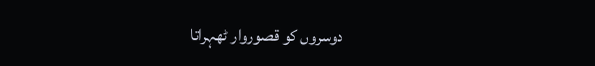دوسروں کو قصوروار ٹھہراتا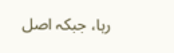رہا، جبکہ اصل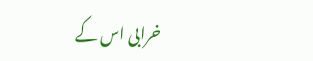خرابی اس کے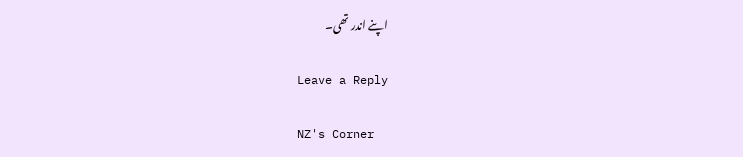اپنے اندر تھی۔

Leave a Reply

NZ's Corner